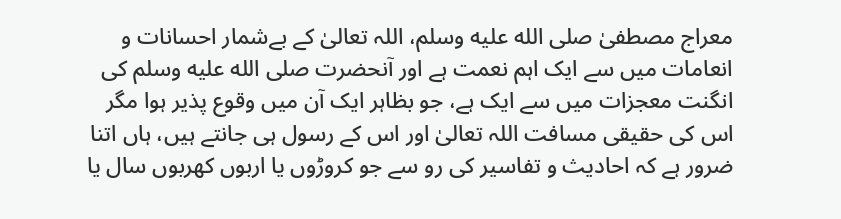معراج مصطفیٰ صلى الله عليه وسلم، اللہ تعالیٰ کے بےشمار احسانات و انعامات میں سے ایک اہم نعمت ہے اور آنحضرت صلى الله عليه وسلم کی انگنت معجزات میں سے ایک ہے، جو بظاہر ایک آن میں وقوع پذیر ہوا مگر اس کی حقیقی مسافت اللہ تعالیٰ اور اس کے رسول ہی جانتے ہیں، ہاں اتنا ضرور ہے کہ احادیث و تفاسیر کی رو سے جو کروڑوں یا اربوں کھربوں سال یا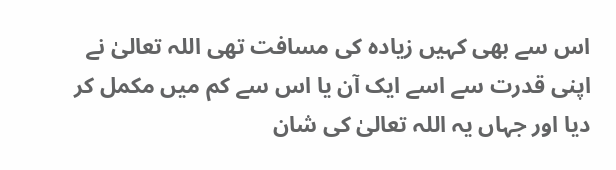اس سے بھی کہیں زیادہ کی مسافت تھی اللہ تعالیٰ نے اپنی قدرت سے اسے ایک آن یا اس سے کم میں مکمل کر دیا اور جہاں یہ اللہ تعالیٰ کی شان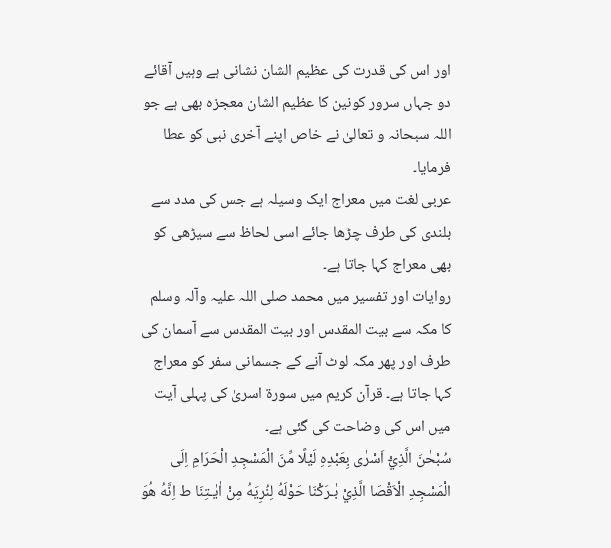اور اس کی قدرت کی عظیم الشان نشانی ہے وہیں آقائے دو جہاں سرور کونین کا عظیم الشان معجزہ بھی ہے جو اللہ سبحانہ و تعالیٰ نے خاص اپنے آخری نبی کو عطا فرمایا۔
عربی لغت میں معراج ایک وسیلہ ہے جس کی مدد سے بلندی کی طرف چڑھا جائے اسی لحاظ سے سیڑھی کو بھی معراج کہا جاتا ہے۔
روایات اور تفسیر میں محمد صلی اللہ علیہ وآلہ وسلم کا مکہ سے بیت المقدس اور بیت المقدس سے آسمان کی طرف اور پھر مکہ لوٹ آنے کے جسمانی سفر کو معراج کہا جاتا ہے۔ قرآن کریم میں سورۃ اسریٰ کی پہلی آیت میں اس کی وضاحت کی گئی ہے۔
سُبْحٰنَ الَّذِيْٓ اَسْرٰی بِعَبْدِهِ لَيْلًا مِّنَ الْمَسْجِدِ الْحَرَامِ اِلَی الْمَسْجِدِ الْاَقْصَا الَّذِيْ بٰـرَکْنَا حَوْلَهُ لِنُرِيَهُ مِنْ اٰيٰـتِنَا ط اِنَّهُ هُوَ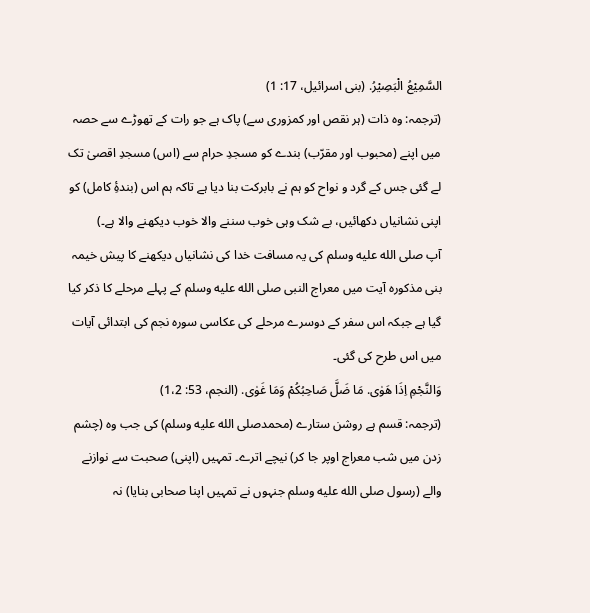السَّمِيْعُ الْبَصِيْرُ. (بنی اسرائيل، 17: 1)
(ترجمہ: وہ ذات (ہر نقص اور کمزوری سے) پاک ہے جو رات کے تھوڑے سے حصہ میں اپنے (محبوب اور مقرّب) بندے کو مسجدِ حرام سے (اس) مسجدِ اقصیٰ تک لے گئی جس کے گرد و نواح کو ہم نے بابرکت بنا دیا ہے تاکہ ہم اس (بندۂِ کامل) کو اپنی نشانیاں دکھائیں، بے شک وہی خوب سننے والا خوب دیکھنے والا ہے۔)
آپ صلى الله عليه وسلم کی یہ مسافت خدا کی نشانیاں دیکھنے کا پیش خیمہ بنی مذکورہ آیت میں معراج النبی صلى الله عليه وسلم کے پہلے مرحلے کا ذکر کیا گیا ہے جبکہ اس سفر کے دوسرے مرحلے کی عکاسی سورہ نجم کی ابتدائی آیات میں اس طرح کی گئی۔
وَالنَّجْمِ اِذَا هَوٰی. مَا ضَلَّ صَاحِبُکُمْ وَمَا غَوٰی. (النجم، 53: 1،2)
(ترجمہ: قسم ہے روشن ستارے (محمدصلى الله عليه وسلم) کی جب وہ (چشم زدن میں شب معراج اوپر جا کر) نیچے اترے۔ تمہیں (اپنی) صحبت سے نوازنے والے (رسول صلى الله عليه وسلم جنہوں نے تمہیں اپنا صحابی بنایا) نہ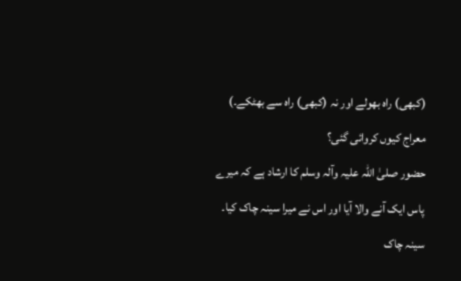(کبھی) راہ بھولے اور نہ (کبھی) راہ سے بھٹکے۔)
معراج کیوں کروائی گئی؟
حضور صلیٰ اللہ علیہ وآلہ وسلم کا ارشاد ہے کہ میرے پاس ایک آنے والا آیا اور اس نے میرا سینہ چاک کیا۔ سینہ چاک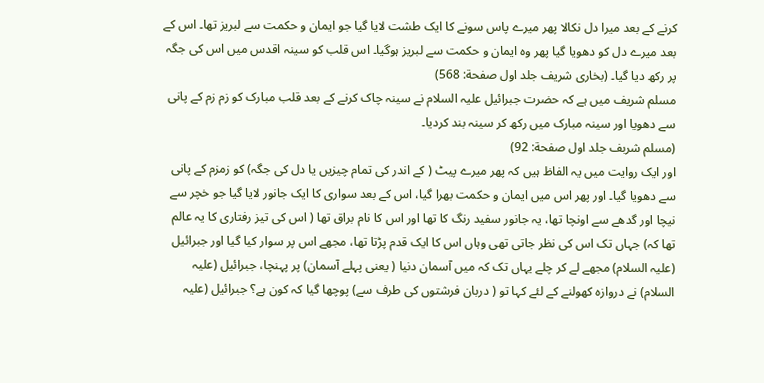کرنے کے بعد میرا دل نکالا پھر میرے پاس سونے کا ایک طشت لایا گیا جو ایمان و حکمت سے لبریز تھا۔ اس کے بعد میرے دل کو دھویا گیا پھر وہ ایمان و حکمت سے لبریز ہوگیا۔ اس قلب کو سینہ اقدس میں اس کی جگہ پر رکھ دیا گیا۔ (بخاری شريف جلد اول صفحة: 568)
مسلم شریف میں ہے کہ حضرت جبرائیل علیہ السلام نے سینہ چاک کرنے کے بعد قلب مبارک کو زم زم کے پانی سے دھویا اور سینہ مبارک میں رکھ کر سینہ بند کردیا۔
(مسلم شربف جلد اول صفحة: 92)
اور ایک روایت میں یہ الفاظ ہیں کہ پھر میرے پیٹ ( کے اندر کی تمام چیزیں یا دل کی جگہ) کو زمزم کے پانی سے دھویا گیا۔ اور پھر اس میں ایمان و حکمت بھرا گیا، اس کے بعد سواری کا ایک جانور لایا گیا جو خچر سے نیچا اور گدھے سے اونچا تھا، یہ جانور سفید رنگ کا تھا اور اس کا نام براق تھا ( اس کی تیز رفتاری کا یہ عالم تھا کہ) جہاں تک اس کی نظر جاتی تھی وہاں اس کا ایک قدم پڑتا تھا، مجھے اس پر سوار کیا گیا اور جبرائیل (علیہ السلام) مجھے لے کر چلے یہاں تک کہ میں آسمان دنیا ( یعنی پہلے آسمان) پر پہنچا، جبرائیل (علیہ السلام) نے دروازہ کھولنے کے لئے کہا تو ( دربان فرشتوں کی طرف سے) پوچھا گیا کہ کون ہے؟ جبرائیل (علیہ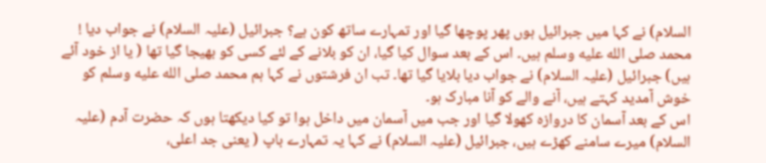السلام) نے کہا میں جبرائیل ہوں پھر پوچھا گیا اور تمہارے ساتھ کون ہے؟ جبرائیل (علیہ السلام) نے جواب دیا ! محمد صلى الله عليه وسلم ہیں۔ اس کے بعد سوال کیا گیا، ان کو بلانے کے لئے کسی کو بھیجا گیا تھا ( یا از خود آئے ہیں) جبرائیل (علیہ السلام) نے جواب دیا بلایا گیا تھا۔ تب ان فرشتوں نے کہا ہم محمد صلى الله عليه وسلم کو خوش آمدید کہتے ہیں، آنے والے کو آنا مبارک ہو۔
اس کے بعد آسمان کا دروازہ کھولا گیا اور جب میں آسمان میں داخل ہوا تو کیا دیکھتا ہوں کہ حضرت آدم (علیہ السلام) میرے سامنے کھڑے ہیں، جبرائیل (علیہ السلام) نے کہا یہ تمہارے باپ ( یعنی جد اعلی،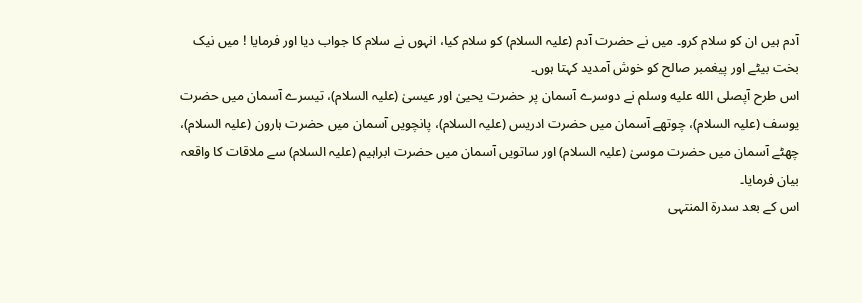آدم ہیں ان کو سلام کرو۔ میں نے حضرت آدم (علیہ السلام) کو سلام کیا، انہوں نے سلام کا جواب دیا اور فرمایا ! میں نیک بخت بیٹے اور پیغمبر صالح کو خوش آمدید کہتا ہوں۔
اس طرح آپصلى الله عليه وسلم نے دوسرے آسمان پر حضرت یحییٰ اور عیسیٰ (علیہ السلام)، تیسرے آسمان میں حضرت یوسف (علیہ السلام)، چوتھے آسمان میں حضرت ادریس (علیہ السلام)، پانچویں آسمان میں حضرت ہارون (علیہ السلام)، چھٹے آسمان میں حضرت موسیٰ (علیہ السلام) اور ساتویں آسمان میں حضرت ابراہیم (علیہ السلام) سے ملاقات کا واقعہ بیان فرمایا۔
اس کے بعد سدرۃ المنتہی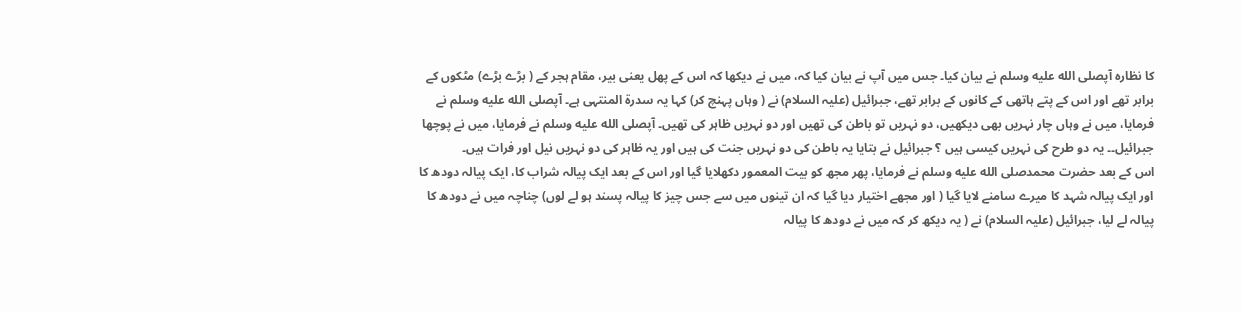کا نظارہ آپصلى الله عليه وسلم نے بیان کیا۔ جس میں آپ نے بیان کیا کہ، میں نے دیکھا کہ اس کے پھل یعنی بیر، مقام ہجر کے ( بڑے بڑے) مٹکوں کے برابر تھے اور اس کے پتے ہاتھی کے کانوں کے برابر تھے، جبرائیل (علیہ السلام) نے ( وہاں پہنچ کر) کہا یہ سدرۃ المنتہی ہے۔ آپصلى الله عليه وسلم نے فرمایا، میں نے وہاں چار نہریں بھی دیکھیں، دو نہریں تو باطن کی تھیں اور دو نہریں ظاہر کی تھیں۔ آپصلى الله عليه وسلم نے فرمایا، میں نے پوچھا جبرائیل۔۔ یہ دو طرح کی نہریں کیسی ہیں ؟ جبرائیل نے بتایا یہ باطن کی دو نہریں جنت کی ہیں اور یہ ظاہر کی دو نہریں نیل اور فرات ہیں۔
اس کے بعد حضرت محمدصلى الله عليه وسلم نے فرمایا، پھر مجھ کو بیت المعمور دکھلایا گیا اور اس کے بعد ایک پیالہ شراب کا، ایک پیالہ دودھ کا اور ایک پیالہ شہد کا میرے سامنے لایا گیا ( اور مجھے اختیار دیا گیا کہ ان تینوں میں سے جس چیز کا پیالہ پسند ہو لے لوں) چناچہ میں نے دودھ کا پیالہ لے لیا، جبرائیل (علیہ السلام) نے ( یہ دیکھ کر کہ میں نے دودھ کا پیالہ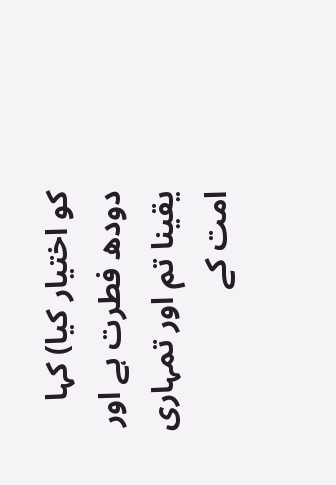کو اختیار کیا) کہا دودھ فطرت ہے اور یقینا تم اور تمہاری امت کے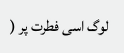لوگ اسی فطرت پر (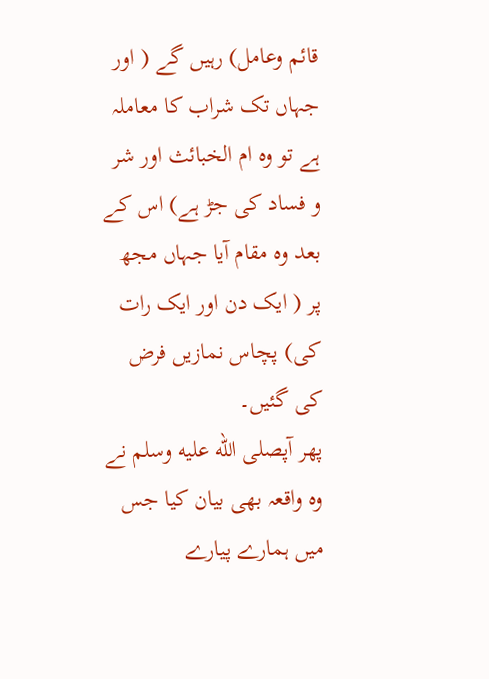قائم وعامل) رہیں گے ( اور جہاں تک شراب کا معاملہ ہے تو وہ ام الخبائث اور شر و فساد کی جڑ ہے) اس کے بعد وہ مقام آیا جہاں مجھ پر ( ایک دن اور ایک رات کی) پچاس نمازیں فرض کی گئیں۔
پھر آپصلى الله عليه وسلم نے وہ واقعہ بھی بیان کیا جس میں ہمارے پیارے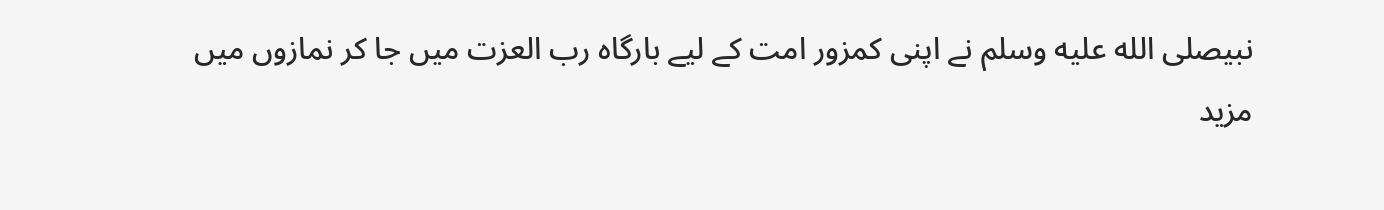نبیصلى الله عليه وسلم نے اپنی کمزور امت کے لیے بارگاہ رب العزت میں جا کر نمازوں میں مزید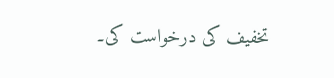تخفیف کی درخواست کی۔